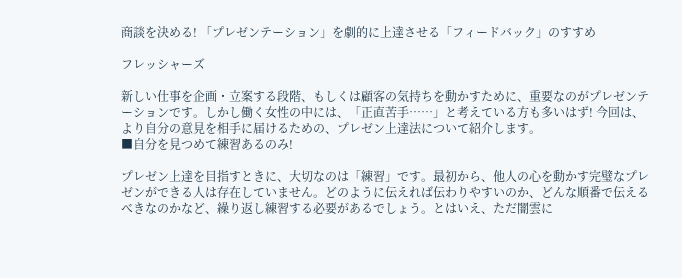商談を決める! 「プレゼンテーション」を劇的に上達させる「フィードバック」のすすめ

フレッシャーズ

新しい仕事を企画・立案する段階、もしくは顧客の気持ちを動かすために、重要なのがプレゼンテーションです。しかし働く女性の中には、「正直苦手……」と考えている方も多いはず! 今回は、より自分の意見を相手に届けるための、プレゼン上達法について紹介します。
■自分を見つめて練習あるのみ!

プレゼン上達を目指すときに、大切なのは「練習」です。最初から、他人の心を動かす完璧なプレゼンができる人は存在していません。どのように伝えれば伝わりやすいのか、どんな順番で伝えるべきなのかなど、繰り返し練習する必要があるでしょう。とはいえ、ただ闇雲に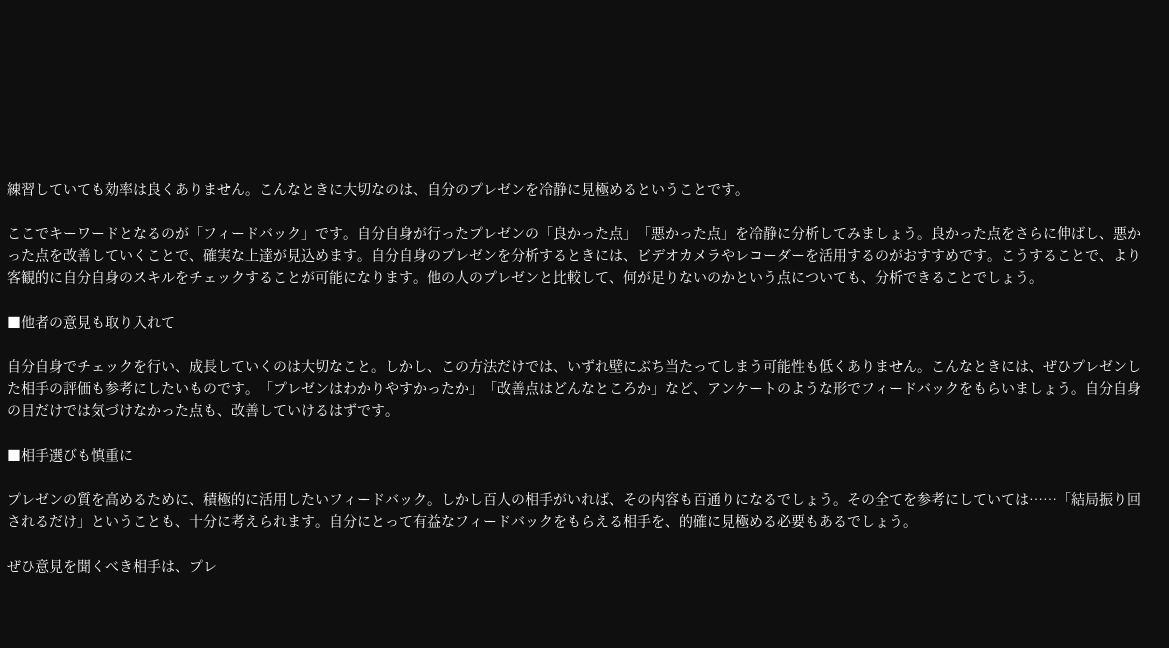練習していても効率は良くありません。こんなときに大切なのは、自分のプレゼンを冷静に見極めるということです。

ここでキーワードとなるのが「フィードバック」です。自分自身が行ったプレゼンの「良かった点」「悪かった点」を冷静に分析してみましょう。良かった点をさらに伸ばし、悪かった点を改善していくことで、確実な上達が見込めます。自分自身のプレゼンを分析するときには、ビデオカメラやレコーダーを活用するのがおすすめです。こうすることで、より客観的に自分自身のスキルをチェックすることが可能になります。他の人のプレゼンと比較して、何が足りないのかという点についても、分析できることでしょう。

■他者の意見も取り入れて

自分自身でチェックを行い、成長していくのは大切なこと。しかし、この方法だけでは、いずれ壁にぶち当たってしまう可能性も低くありません。こんなときには、ぜひプレゼンした相手の評価も参考にしたいものです。「プレゼンはわかりやすかったか」「改善点はどんなところか」など、アンケートのような形でフィードバックをもらいましょう。自分自身の目だけでは気づけなかった点も、改善していけるはずです。

■相手選びも慎重に

プレゼンの質を高めるために、積極的に活用したいフィードバック。しかし百人の相手がいれば、その内容も百通りになるでしょう。その全てを参考にしていては……「結局振り回されるだけ」ということも、十分に考えられます。自分にとって有益なフィードバックをもらえる相手を、的確に見極める必要もあるでしょう。

ぜひ意見を聞くべき相手は、プレ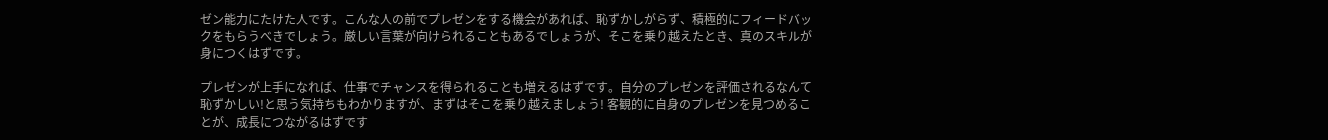ゼン能力にたけた人です。こんな人の前でプレゼンをする機会があれば、恥ずかしがらず、積極的にフィードバックをもらうべきでしょう。厳しい言葉が向けられることもあるでしょうが、そこを乗り越えたとき、真のスキルが身につくはずです。

プレゼンが上手になれば、仕事でチャンスを得られることも増えるはずです。自分のプレゼンを評価されるなんて恥ずかしい!と思う気持ちもわかりますが、まずはそこを乗り越えましょう! 客観的に自身のプレゼンを見つめることが、成長につながるはずです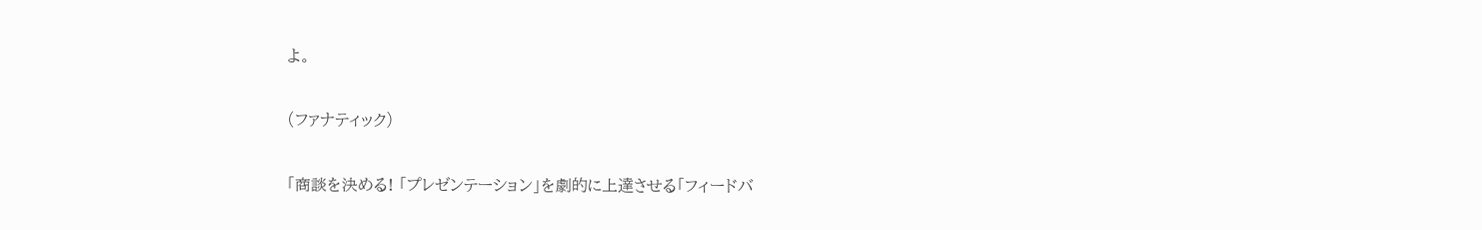よ。

(ファナティック)

「商談を決める! 「プレゼンテーション」を劇的に上達させる「フィードバ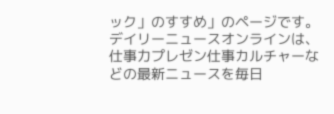ック」のすすめ」のページです。デイリーニュースオンラインは、仕事力プレゼン仕事カルチャーなどの最新ニュースを毎日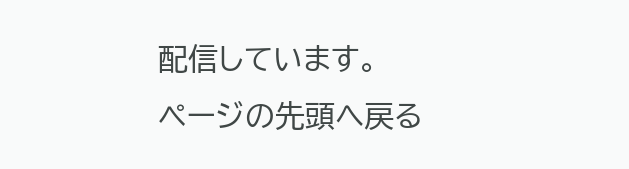配信しています。
ページの先頭へ戻る